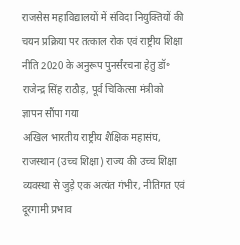राजसेस महाविद्यालयों में संविदा नियुक्तियों की चयन प्रक्रिया पर तत्काल रोक एवं राष्ट्रीय शिक्षा नीति 2020 के अनुरूप पुनर्संरचना हेतु डॉ॰ राजेन्द्र सिंह राठौड़, पूर्व चिकित्सा मंत्रीको ज्ञापन सौंपा गया
अखिल भारतीय राष्ट्रीय शैक्षिक महासंघ, राजस्थान (उच्च शिक्षा) राज्य की उच्च शिक्षा व्यवस्था से जुड़े एक अत्यंत गंभीर, नीतिगत एवं दूरगामी प्रभाव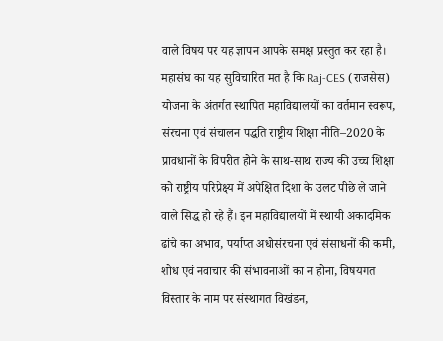वाले विषय पर यह ज्ञापन आपके समक्ष प्रस्तुत कर रहा है।
महासंघ का यह सुविचारित मत है कि Raj-CES (राजसेस) योजना के अंतर्गत स्थापित महाविद्यालयों का वर्तमान स्वरूप, संरचना एवं संचालन पद्धति राष्ट्रीय शिक्षा नीति–2020 के प्रावधानों के विपरीत होने के साथ-साथ राज्य की उच्च शिक्षा को राष्ट्रीय परिप्रेक्ष्य में अपेक्षित दिशा के उलट पीछे ले जाने वाले सिद्ध हो रहे हैं। इन महाविद्यालयों में स्थायी अकादमिक ढांचे का अभाव, पर्याप्त अधोसंरचना एवं संसाधनों की कमी, शोध एवं नवाचार की संभावनाओं का न होना, विषयगत विस्तार के नाम पर संस्थागत विखंडन,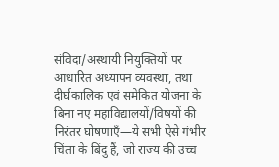संविदा/अस्थायी नियुक्तियों पर आधारित अध्यापन व्यवस्था, तथा दीर्घकालिक एवं समेकित योजना के बिना नए महाविद्यालयों/विषयों की निरंतर घोषणाएँ—ये सभी ऐसे गंभीर चिंता के बिंदु हैं, जो राज्य की उच्च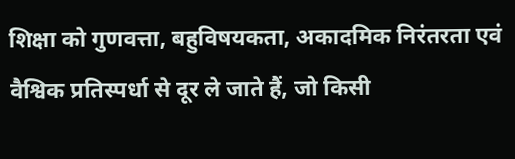शिक्षा को गुणवत्ता, बहुविषयकता, अकादमिक निरंतरता एवं वैश्विक प्रतिस्पर्धा से दूर ले जाते हैं, जो किसी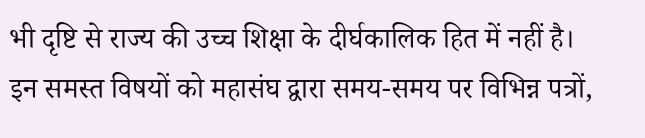भी दृष्टि से राज्य की उच्च शिक्षा के दीर्घकालिक हित में नहीं है।
इन समस्त विषयों को महासंघ द्वारा समय-समय पर विभिन्न पत्रों,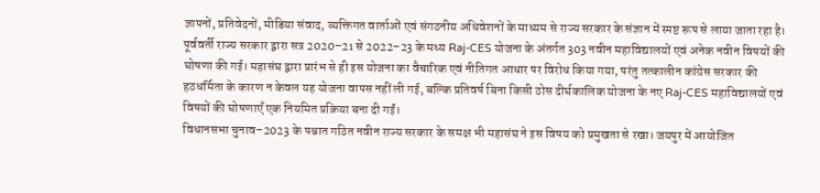ज्ञापनों, प्रतिवेदनों, मीडिया संवाद, व्यक्तिगत वार्ताओं एवं संगठनीय अधिवेशनों के माध्यम से राज्य सरकार के संज्ञान में स्पष्ट रूप से लाया जाता रहा है।
पूर्ववर्ती राज्य सरकार द्वारा सत्र 2020–21 से 2022–23 के मध्य Raj-CES योजना के अंतर्गत 303 नवीन महाविद्यालयों एवं अनेक नवीन विषयों की घोषणा की गई। महासंघ द्वारा प्रारंभ से ही इस योजना का वैचारिक एवं नीतिगत आधार पर विरोध किया गया, परंतु तत्कालीन कांग्रेस सरकार की हठधर्मिता के कारण न केवल यह योजना वापस नहीं ली गई, बल्कि प्रतिवर्ष बिना किसी ठोस दीर्घकालिक योजना के नए Raj-CES महाविद्यालयों एवं विषयों की घोषणाएँ एक नियमित प्रक्रिया बना दी गईं।
विधानसभा चुनाव–2023 के पश्चात गठित नवीन राज्य सरकार के समक्ष भी महासंघ ने इस विषय को प्रमुखता से रखा। जयपुर में आयोजित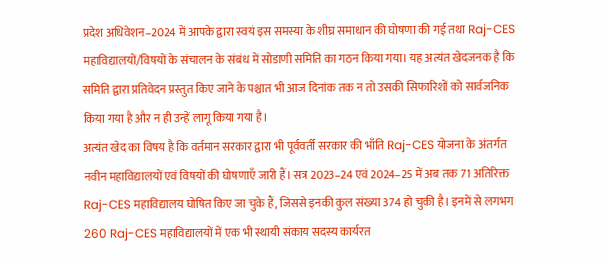प्रदेश अधिवेशन–2024 में आपके द्वारा स्वयं इस समस्या के शीघ्र समाधान की घोषणा की गई तथा Raj-CES महाविद्यालयों/विषयों के संचालन के संबंध में सोडाणी समिति का गठन किया गया। यह अत्यंत खेदजनक है कि समिति द्वारा प्रतिवेदन प्रस्तुत किए जाने के पश्चात भी आज दिनांक तक न तो उसकी सिफारिशों को सार्वजनिक किया गया है और न ही उन्हें लागू किया गया है।
अत्यंत खेद का विषय है कि वर्तमान सरकार द्वारा भी पूर्ववर्ती सरकार की भाँति Raj-CES योजना के अंतर्गत नवीन महाविद्यालयों एवं विषयों की घोषणाएँ जारी हैं। सत्र 2023–24 एवं 2024–25 में अब तक 71 अतिरिक्त Raj-CES महाविद्यालय घोषित किए जा चुके हैं, जिससे इनकी कुल संख्या 374 हो चुकी है। इनमें से लगभग 260 Raj-CES महाविद्यालयों में एक भी स्थायी संकाय सदस्य कार्यरत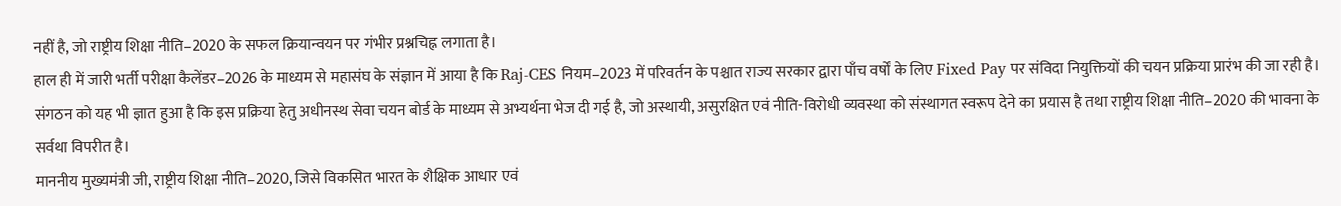नहीं है, जो राष्ट्रीय शिक्षा नीति–2020 के सफल क्रियान्वयन पर गंभीर प्रश्नचिह्न लगाता है।
हाल ही में जारी भर्ती परीक्षा कैलेंडर–2026 के माध्यम से महासंघ के संज्ञान में आया है कि Raj-CES नियम–2023 में परिवर्तन के पश्चात राज्य सरकार द्वारा पाँच वर्षों के लिए Fixed Pay पर संविदा नियुक्तियों की चयन प्रक्रिया प्रारंभ की जा रही है। संगठन को यह भी ज्ञात हुआ है कि इस प्रक्रिया हेतु अधीनस्थ सेवा चयन बोर्ड के माध्यम से अभ्यर्थना भेज दी गई है, जो अस्थायी, असुरक्षित एवं नीति-विरोधी व्यवस्था को संस्थागत स्वरूप देने का प्रयास है तथा राष्ट्रीय शिक्षा नीति–2020 की भावना के सर्वथा विपरीत है।
माननीय मुख्यमंत्री जी, राष्ट्रीय शिक्षा नीति–2020, जिसे विकसित भारत के शैक्षिक आधार एवं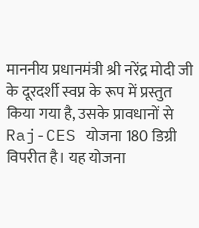माननीय प्रधानमंत्री श्री नरेंद्र मोदी जी के दूरदर्शी स्वप्न के रूप में प्रस्तुत किया गया है, उसके प्रावधानों से Raj-CES योजना 180 डिग्री विपरीत है। यह योजना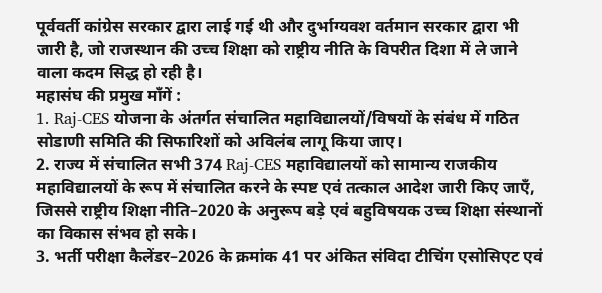पूर्ववर्ती कांग्रेस सरकार द्वारा लाई गई थी और दुर्भाग्यवश वर्तमान सरकार द्वारा भी जारी है, जो राजस्थान की उच्च शिक्षा को राष्ट्रीय नीति के विपरीत दिशा में ले जाने वाला कदम सिद्ध हो रही है।
महासंघ की प्रमुख माँगें :
1. Raj-CES योजना के अंतर्गत संचालित महाविद्यालयों/विषयों के संबंध में गठित सोडाणी समिति की सिफारिशों को अविलंब लागू किया जाए।
2. राज्य में संचालित सभी 374 Raj-CES महाविद्यालयों को सामान्य राजकीय महाविद्यालयों के रूप में संचालित करने के स्पष्ट एवं तत्काल आदेश जारी किए जाएँ, जिससे राष्ट्रीय शिक्षा नीति–2020 के अनुरूप बड़े एवं बहुविषयक उच्च शिक्षा संस्थानों का विकास संभव हो सके।
3. भर्ती परीक्षा कैलेंडर–2026 के क्रमांक 41 पर अंकित संविदा टीचिंग एसोसिएट एवं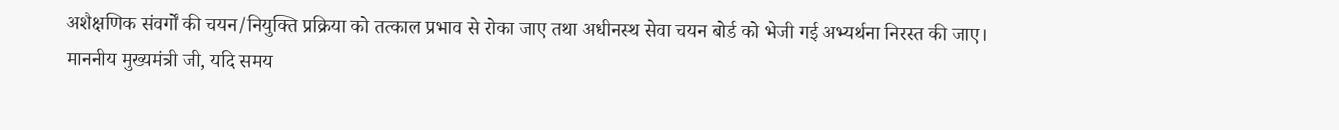अशैक्षणिक संवर्गों की चयन/नियुक्ति प्रक्रिया को तत्काल प्रभाव से रोका जाए तथा अधीनस्थ सेवा चयन बोर्ड को भेजी गई अभ्यर्थना निरस्त की जाए।
माननीय मुख्यमंत्री जी, यदि समय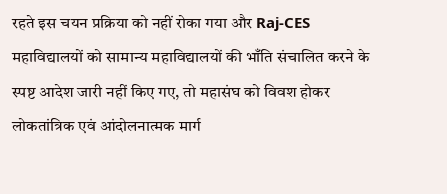रहते इस चयन प्रक्रिया को नहीं रोका गया और Raj-CES महाविद्यालयों को सामान्य महाविद्यालयों की भाँति संचालित करने के स्पष्ट आदेश जारी नहीं किए गए, तो महासंघ को विवश होकर लोकतांत्रिक एवं आंदोलनात्मक मार्ग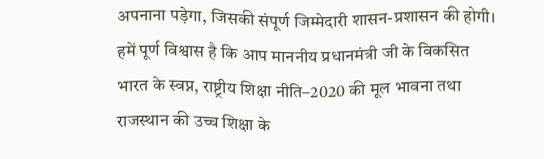अपनाना पड़ेगा, जिसकी संपूर्ण जिम्मेदारी शासन-प्रशासन की होगी।
हमें पूर्ण विश्वास है कि आप माननीय प्रधानमंत्री जी के विकसित भारत के स्वप्न, राष्ट्रीय शिक्षा नीति–2020 की मूल भावना तथा राजस्थान की उच्च शिक्षा के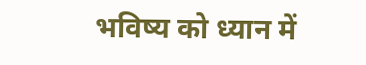भविष्य को ध्यान में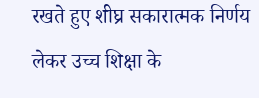रखते हुए शीघ्र सकारात्मक निर्णय लेकर उच्च शिक्षा के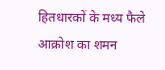हितधारकों के मध्य फैले आक्रोश का शमन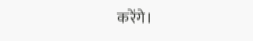करेंगे।